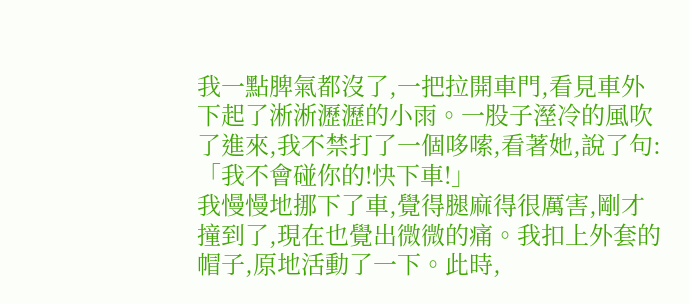我一點脾氣都沒了,一把拉開車門,看見車外下起了淅淅瀝瀝的小雨。一股子溼冷的風吹了進來,我不禁打了一個哆嗦,看著她,說了句:「我不會碰你的!快下車!」
我慢慢地挪下了車,覺得腿麻得很厲害,剛才撞到了,現在也覺出微微的痛。我扣上外套的帽子,原地活動了一下。此時,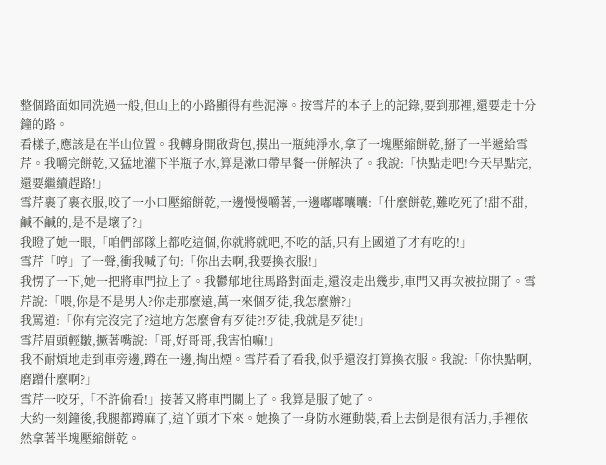整個路面如同洗過一般,但山上的小路顯得有些泥濘。按雪芹的本子上的記錄,要到那裡,還要走十分鐘的路。
看樣子,應該是在半山位置。我轉身開啟背包,摸出一瓶純淨水,拿了一塊壓縮餅乾,掰了一半遞給雪芹。我嚼完餅乾,又猛地灌下半瓶子水,算是漱口帶早餐一併解決了。我說:「快點走吧!今天早點完,還要繼續趕路!」
雪芹裹了裹衣服,咬了一小口壓縮餅乾,一邊慢慢嚼著,一邊嘟嘟囔囔:「什麼餅乾,難吃死了!甜不甜,鹹不鹹的,是不是壞了?」
我瞪了她一眼,「咱們部隊上都吃這個,你就將就吧,不吃的話,只有上國道了才有吃的!」
雪芹「哼」了一聲,衝我喊了句:「你出去啊,我要換衣服!」
我愣了一下,她一把將車門拉上了。我鬱郁地往馬路對面走,還沒走出幾步,車門又再次被拉開了。雪芹說:「喂,你是不是男人?你走那麼遠,萬一來個歹徒,我怎麼辦?」
我罵道:「你有完沒完了?這地方怎麼會有歹徒?!歹徒,我就是歹徒!」
雪芹眉頭輕皺,撅著嘴說:「哥,好哥哥,我害怕嘛!」
我不耐煩地走到車旁邊,蹲在一邊,掏出煙。雪芹看了看我,似乎還沒打算換衣服。我說:「你快點啊,磨蹭什麼啊?」
雪芹一咬牙,「不許偷看!」接著又將車門關上了。我算是服了她了。
大約一刻鐘後,我腿都蹲麻了,這丫頭才下來。她換了一身防水運動裝,看上去倒是很有活力,手裡依然拿著半塊壓縮餅乾。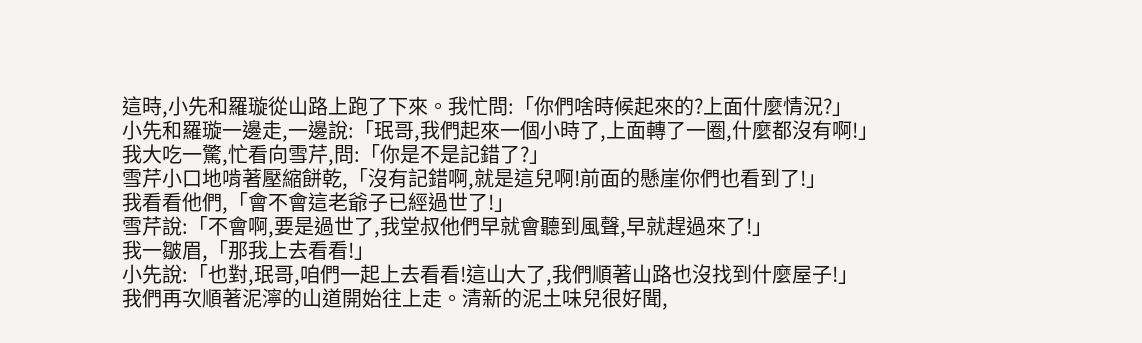這時,小先和羅璇從山路上跑了下來。我忙問:「你們啥時候起來的?上面什麼情況?」
小先和羅璇一邊走,一邊說:「珉哥,我們起來一個小時了,上面轉了一圈,什麼都沒有啊!」
我大吃一驚,忙看向雪芹,問:「你是不是記錯了?」
雪芹小口地啃著壓縮餅乾,「沒有記錯啊,就是這兒啊!前面的懸崖你們也看到了!」
我看看他們,「會不會這老爺子已經過世了!」
雪芹說:「不會啊,要是過世了,我堂叔他們早就會聽到風聲,早就趕過來了!」
我一皺眉,「那我上去看看!」
小先說:「也對,珉哥,咱們一起上去看看!這山大了,我們順著山路也沒找到什麼屋子!」
我們再次順著泥濘的山道開始往上走。清新的泥土味兒很好聞,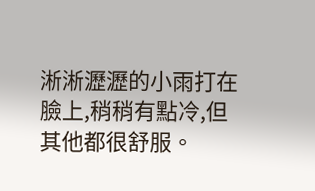淅淅瀝瀝的小雨打在臉上,稍稍有點冷,但其他都很舒服。